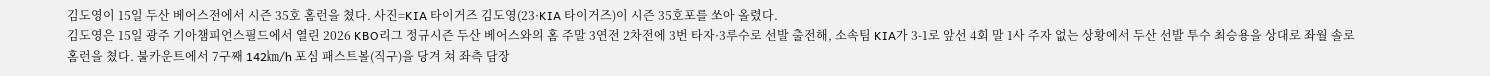김도영이 15일 두산 베어스전에서 시즌 35호 홈런을 쳤다. 사진=KIA 타이거즈 김도영(23·KIA 타이거즈)이 시즌 35호포를 쏘아 올렸다.
김도영은 15일 광주 기아챔피언스필드에서 열린 2026 KBO리그 정규시즌 두산 베어스와의 홈 주말 3연전 2차전에 3번 타자·3루수로 선발 출전해, 소속팀 KIA가 3-1로 앞선 4회 말 1사 주자 없는 상황에서 두산 선발 투수 최승용을 상대로 좌월 솔로 홈런을 쳤다. 불카운트에서 7구째 142㎞/h 포심 패스트볼(직구)을 당겨 쳐 좌측 담장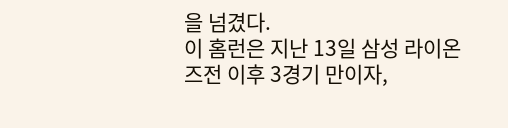을 넘겼다.
이 홈런은 지난 13일 삼성 라이온즈전 이후 3경기 만이자,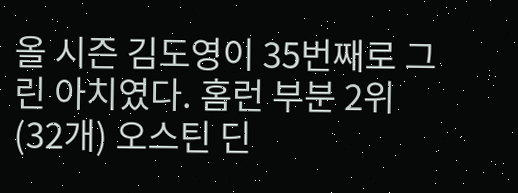올 시즌 김도영이 35번째로 그린 아치였다. 홈런 부분 2위(32개) 오스틴 딘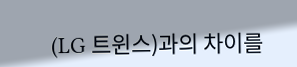(LG 트윈스)과의 차이를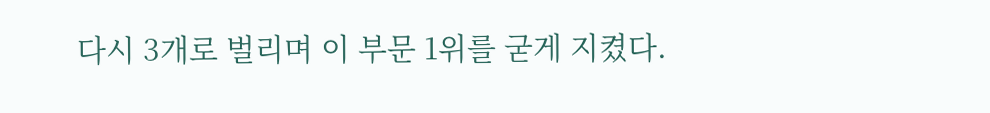다시 3개로 벌리며 이 부문 1위를 굳게 지켰다.